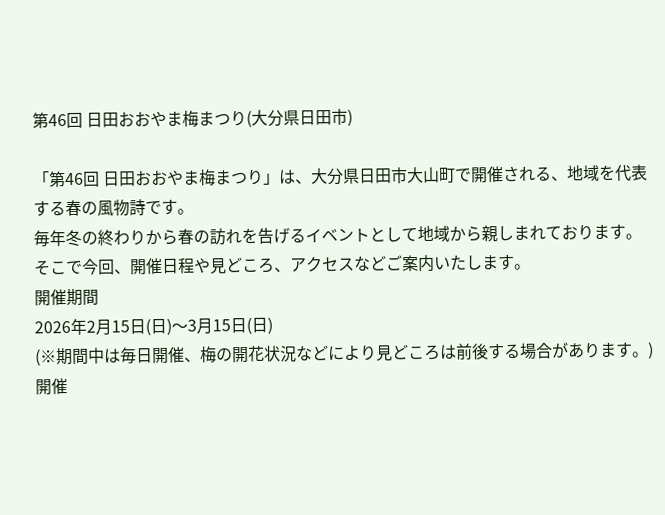第46回 日田おおやま梅まつり(大分県日田市)

「第46回 日田おおやま梅まつり」は、大分県日田市大山町で開催される、地域を代表する春の風物詩です。
毎年冬の終わりから春の訪れを告げるイベントとして地域から親しまれております。
そこで今回、開催日程や見どころ、アクセスなどご案内いたします。
開催期間
2026年2月15日(日)〜3月15日(日)
(※期間中は毎日開催、梅の開花状況などにより見どころは前後する場合があります。)
開催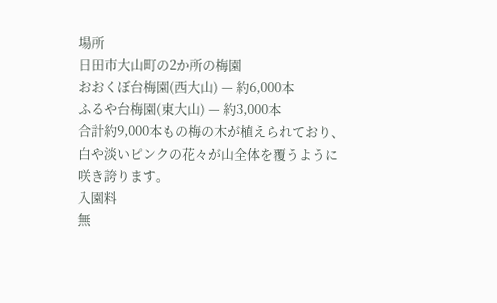場所
日田市大山町の2か所の梅園
おおくぼ台梅園(西大山) — 約6,000本
ふるや台梅園(東大山) — 約3,000本
合計約9,000本もの梅の木が植えられており、白や淡いピンクの花々が山全体を覆うように咲き誇ります。
入園料
無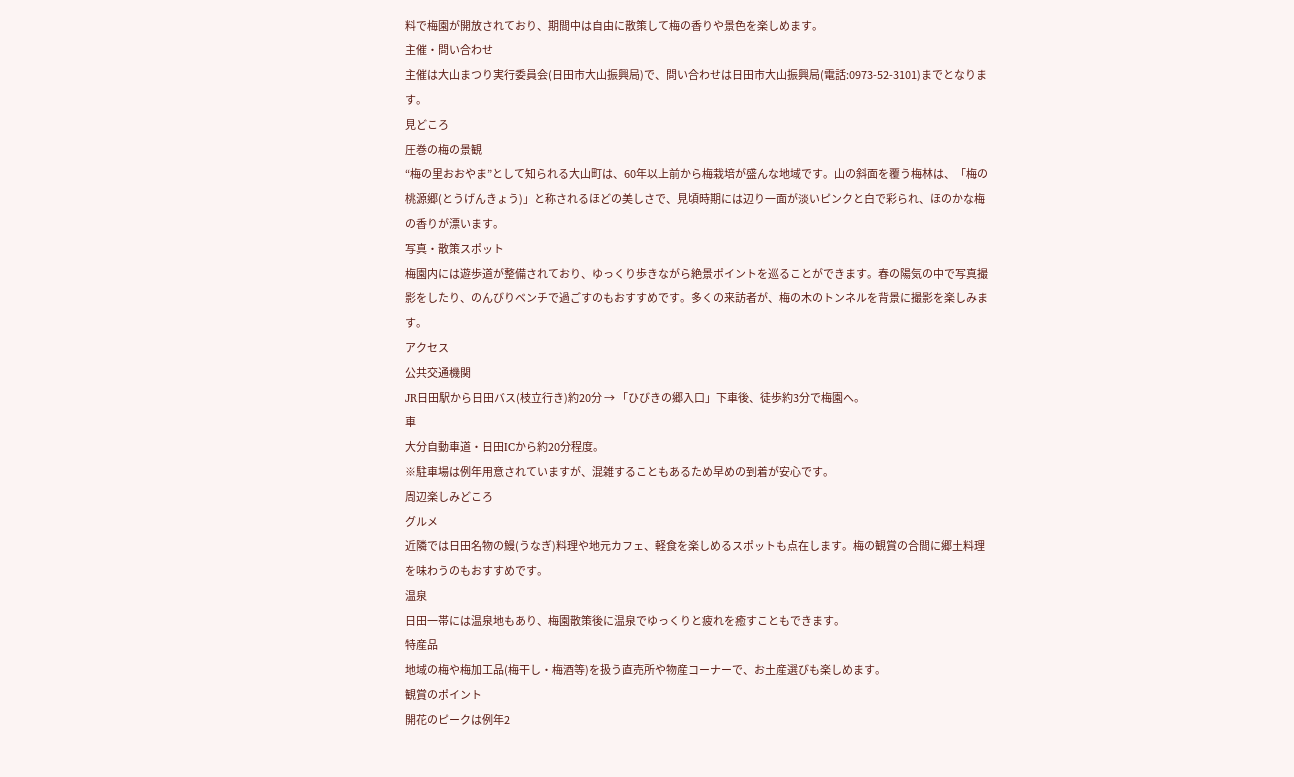料で梅園が開放されており、期間中は自由に散策して梅の香りや景色を楽しめます。
主催・問い合わせ
主催は大山まつり実行委員会(日田市大山振興局)で、問い合わせは日田市大山振興局(電話:0973-52-3101)までとなります。
見どころ
圧巻の梅の景観
“梅の里おおやま”として知られる大山町は、60年以上前から梅栽培が盛んな地域です。山の斜面を覆う梅林は、「梅の桃源郷(とうげんきょう)」と称されるほどの美しさで、見頃時期には辺り一面が淡いピンクと白で彩られ、ほのかな梅の香りが漂います。
写真・散策スポット
梅園内には遊歩道が整備されており、ゆっくり歩きながら絶景ポイントを巡ることができます。春の陽気の中で写真撮影をしたり、のんびりベンチで過ごすのもおすすめです。多くの来訪者が、梅の木のトンネルを背景に撮影を楽しみます。
アクセス
公共交通機関
JR日田駅から日田バス(枝立行き)約20分 → 「ひびきの郷入口」下車後、徒歩約3分で梅園へ。
車
大分自動車道・日田ICから約20分程度。
※駐車場は例年用意されていますが、混雑することもあるため早めの到着が安心です。
周辺楽しみどころ
グルメ
近隣では日田名物の鰻(うなぎ)料理や地元カフェ、軽食を楽しめるスポットも点在します。梅の観賞の合間に郷土料理を味わうのもおすすめです。
温泉
日田一帯には温泉地もあり、梅園散策後に温泉でゆっくりと疲れを癒すこともできます。
特産品
地域の梅や梅加工品(梅干し・梅酒等)を扱う直売所や物産コーナーで、お土産選びも楽しめます。
観賞のポイント
開花のピークは例年2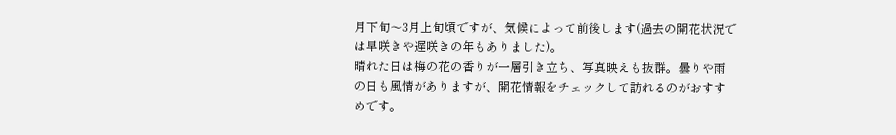月下旬〜3月上旬頃ですが、気候によって前後します(過去の開花状況では早咲きや遅咲きの年もありました)。
晴れた日は梅の花の香りが一層引き立ち、写真映えも抜群。曇りや雨の日も風情がありますが、開花情報をチェックして訪れるのがおすすめです。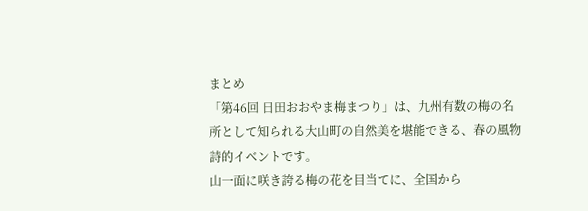まとめ
「第46回 日田おおやま梅まつり」は、九州有数の梅の名所として知られる大山町の自然美を堪能できる、春の風物詩的イベントです。
山一面に咲き誇る梅の花を目当てに、全国から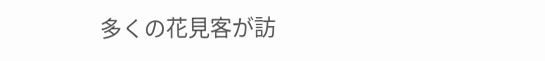多くの花見客が訪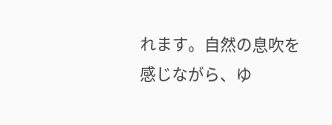れます。自然の息吹を感じながら、ゆ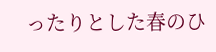ったりとした春のひ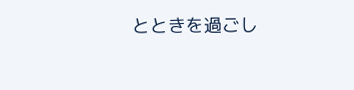とときを過ごし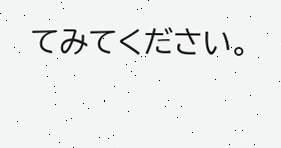てみてください。